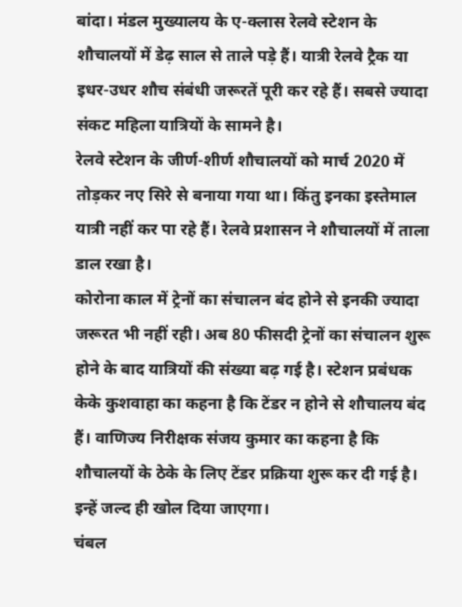बांदा। मंडल मुख्यालय के ए-क्लास रेलवे स्टेशन के शौचालयों में डेढ़ साल से ताले पड़े हैं। यात्री रेलवे ट्रैक या इधर-उधर शौच संबंधी जरूरतें पूरी कर रहे हैं। सबसे ज्यादा संकट महिला यात्रियों के सामने है।
रेलवे स्टेशन के जीर्ण-शीर्ण शौचालयों को मार्च 2020 में तोड़कर नए सिरे से बनाया गया था। किंतु इनका इस्तेमाल यात्री नहीं कर पा रहे हैं। रेलवे प्रशासन ने शौचालयों में ताला डाल रखा है।
कोरोना काल में ट्रेनों का संचालन बंद होने से इनकी ज्यादा जरूरत भी नहीं रही। अब 80 फीसदी ट्रेनों का संचालन शुरू होने के बाद यात्रियों की संख्या बढ़ गई है। स्टेशन प्रबंधक केके कुशवाहा का कहना है कि टेंडर न होने से शौचालय बंद हैं। वाणिज्य निरीक्षक संजय कुमार का कहना है कि शौचालयों के ठेके के लिए टेंडर प्रक्रिया शुरू कर दी गई है। इन्हें जल्द ही खोल दिया जाएगा।
चंबल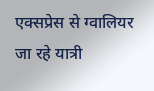एक्सप्रेस से ग्वालियर जा रहे यात्री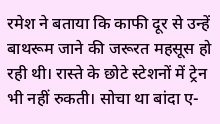रमेश ने बताया कि काफी दूर से उन्हें बाथरूम जाने की जरूरत महसूस हो रही थी। रास्ते के छोटे स्टेशनों में ट्रेन भी नहीं रुकती। सोचा था बांदा ए-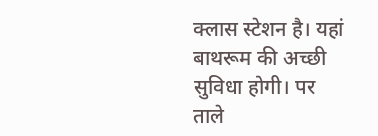क्लास स्टेशन है। यहां बाथरूम की अच्छी सुविधा होगी। पर ताले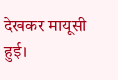देखकर मायूसी हुई।